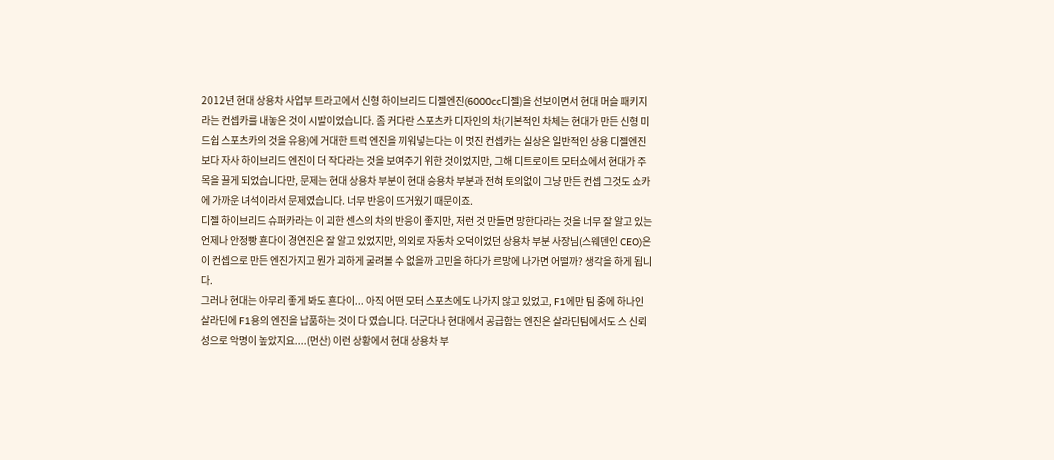2012년 현대 상용차 사업부 트라고에서 신형 하이브리드 디젤엔진(6000cc디젤)을 선보이면서 현대 머슬 패키지라는 컨셉카를 내놓은 것이 시발이었습니다. 좀 커다란 스포츠카 디자인의 차(기본적인 차체는 현대가 만든 신형 미드쉽 스포츠카의 것을 유용)에 거대한 트럭 엔진을 끼워넣는다는 이 멋진 컨셉카는 실상은 일반적인 상용 디젤엔진보다 자사 하이브리드 엔진이 더 작다라는 것을 보여주기 위한 것이었지만, 그해 디트로이트 모터쇼에서 현대가 주목을 끌게 되었습니다만, 문제는 현대 상용차 부분이 현대 승용차 부분과 전혀 토의없이 그냥 만든 컨셉 그것도 쇼카에 가까운 녀석이라서 문제였습니다. 너무 반응이 뜨거웠기 때문이죠.
디젤 하이브리드 슈퍼카라는 이 괴한 센스의 차의 반응이 좋지만, 저런 것 만들면 망한다라는 것을 너무 잘 알고 있는 언제나 안정빵 횬다이 경연진은 잘 알고 있었지만, 의외로 자동차 오덕이었던 상용차 부분 사장님(스웨덴인 CEO)은 이 컨셉으로 만든 엔진가지고 뭔가 괴하게 굴려볼 수 없을까 고민을 하다가 르망에 나가면 어떨까? 생각을 하게 됩니다.
그러나 현대는 아무리 좋게 봐도 횬다이... 아직 어떤 모터 스포츠에도 나가지 않고 있었고, F1에만 팀 중에 하나인 살라딘에 F1용의 엔진을 납품하는 것이 다 였습니다. 더군다나 현대에서 공급함는 엔진은 살라딘팀에서도 스 신뢰성으로 악명이 높았지요....(먼산) 이런 상황에서 현대 상용차 부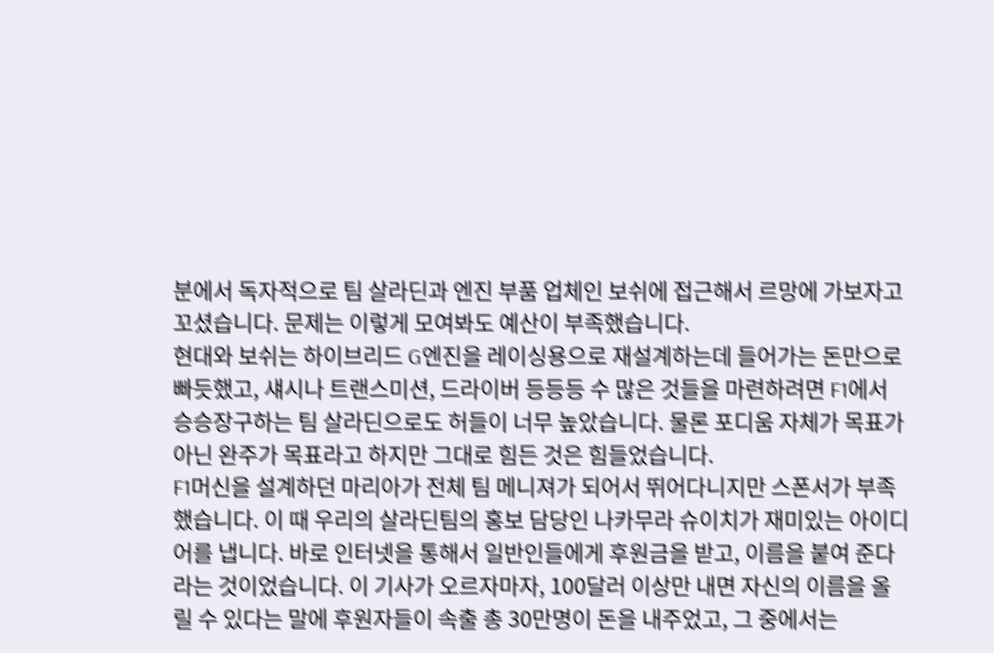분에서 독자적으로 팀 살라딘과 엔진 부품 업체인 보쉬에 접근해서 르망에 가보자고 꼬셨습니다. 문제는 이렇게 모여봐도 예산이 부족했습니다.
현대와 보쉬는 하이브리드 G엔진을 레이싱용으로 재설계하는데 들어가는 돈만으로 빠듯했고, 섀시나 트랜스미션, 드라이버 등등등 수 많은 것들을 마련하려면 F1에서 승승장구하는 팀 살라딘으로도 허들이 너무 높았습니다. 물론 포디움 자체가 목표가 아닌 완주가 목표라고 하지만 그대로 힘든 것은 힘들었습니다.
F1머신을 설계하던 마리아가 전체 팀 메니져가 되어서 뛰어다니지만 스폰서가 부족했습니다. 이 때 우리의 살라딘팀의 홍보 담당인 나카무라 슈이치가 재미있는 아이디어를 냅니다. 바로 인터넷을 통해서 일반인들에게 후원금을 받고, 이름을 붙여 준다라는 것이었습니다. 이 기사가 오르자마자, 100달러 이상만 내면 자신의 이름을 올릴 수 있다는 말에 후원자들이 속출 총 30만명이 돈을 내주었고, 그 중에서는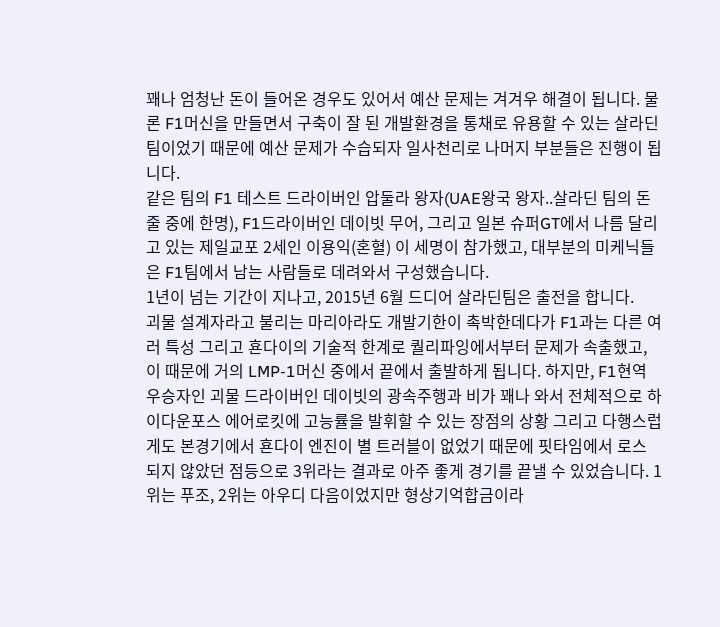꽤나 엄청난 돈이 들어온 경우도 있어서 예산 문제는 겨겨우 해결이 됩니다. 물론 F1머신을 만들면서 구축이 잘 된 개발환경을 통채로 유용할 수 있는 살라딘팀이었기 때문에 예산 문제가 수습되자 일사천리로 나머지 부분들은 진행이 됩니다.
같은 팀의 F1 테스트 드라이버인 압둘라 왕자(UAE왕국 왕자..살라딘 팀의 돈줄 중에 한명), F1드라이버인 데이빗 무어, 그리고 일본 슈퍼GT에서 나름 달리고 있는 제일교포 2세인 이용익(혼혈) 이 세명이 참가했고, 대부분의 미케닉들은 F1팀에서 남는 사람들로 데려와서 구성했습니다.
1년이 넘는 기간이 지나고, 2015년 6월 드디어 살라딘팀은 출전을 합니다.
괴물 설계자라고 불리는 마리아라도 개발기한이 촉박한데다가 F1과는 다른 여러 특성 그리고 횬다이의 기술적 한계로 퀄리파잉에서부터 문제가 속출했고, 이 때문에 거의 LMP-1머신 중에서 끝에서 출발하게 됩니다. 하지만, F1현역 우승자인 괴물 드라이버인 데이빗의 광속주행과 비가 꽤나 와서 전체적으로 하이다운포스 에어로킷에 고능률을 발휘할 수 있는 장점의 상황 그리고 다행스럽게도 본경기에서 횬다이 엔진이 별 트러블이 없었기 때문에 핏타임에서 로스 되지 않았던 점등으로 3위라는 결과로 아주 좋게 경기를 끝낼 수 있었습니다. 1위는 푸조, 2위는 아우디 다음이었지만 형상기억합금이라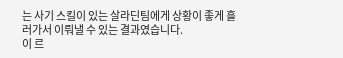는 사기 스킬이 있는 살라딘팀에게 상황이 좋게 흘러가서 이뤄낼 수 있는 결과였습니다.
이 르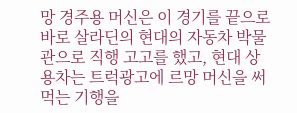망 경주용 머신은 이 경기를 끝으로 바로 살라딘의 현대의 자동차 박물관으로 직행 고고를 했고, 현대 상용차는 트럭광고에 르망 머신을 써먹는 기행을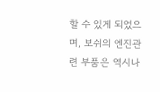할 수 있게 되었으며, 보쉬의 엔진관련 부품은 역시나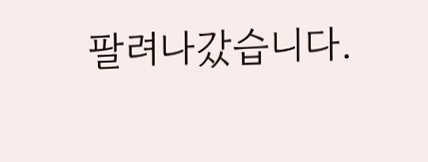팔려나갔습니다.